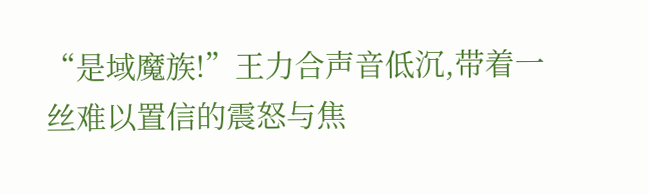“是域魔族!”王力合声音低沉,带着一丝难以置信的震怒与焦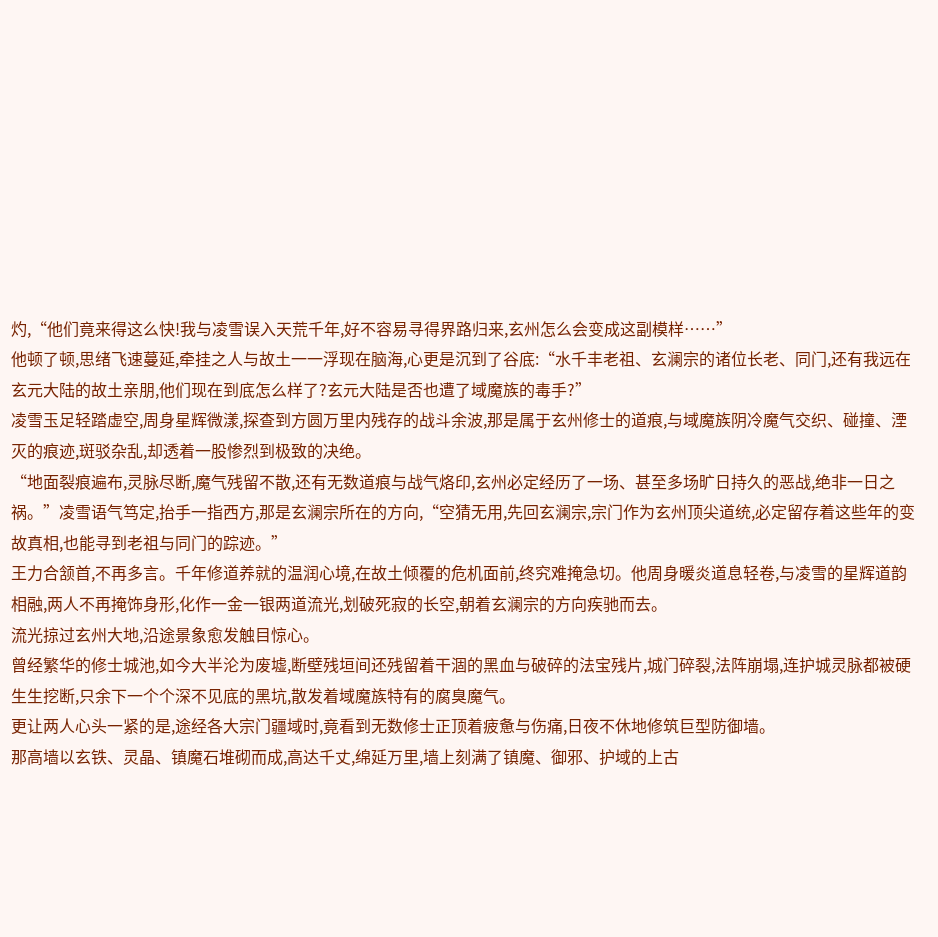灼,“他们竟来得这么快!我与凌雪误入天荒千年,好不容易寻得界路归来,玄州怎么会变成这副模样……”
他顿了顿,思绪飞速蔓延,牵挂之人与故土一一浮现在脑海,心更是沉到了谷底:“水千丰老祖、玄澜宗的诸位长老、同门,还有我远在玄元大陆的故土亲朋,他们现在到底怎么样了?玄元大陆是否也遭了域魔族的毒手?”
凌雪玉足轻踏虚空,周身星辉微漾,探查到方圆万里内残存的战斗余波,那是属于玄州修士的道痕,与域魔族阴冷魔气交织、碰撞、湮灭的痕迹,斑驳杂乱,却透着一股惨烈到极致的决绝。
“地面裂痕遍布,灵脉尽断,魔气残留不散,还有无数道痕与战气烙印,玄州必定经历了一场、甚至多场旷日持久的恶战,绝非一日之祸。”凌雪语气笃定,抬手一指西方,那是玄澜宗所在的方向,“空猜无用,先回玄澜宗,宗门作为玄州顶尖道统,必定留存着这些年的变故真相,也能寻到老祖与同门的踪迹。”
王力合颔首,不再多言。千年修道养就的温润心境,在故土倾覆的危机面前,终究难掩急切。他周身暖炎道息轻卷,与凌雪的星辉道韵相融,两人不再掩饰身形,化作一金一银两道流光,划破死寂的长空,朝着玄澜宗的方向疾驰而去。
流光掠过玄州大地,沿途景象愈发触目惊心。
曾经繁华的修士城池,如今大半沦为废墟,断壁残垣间还残留着干涸的黑血与破碎的法宝残片,城门碎裂,法阵崩塌,连护城灵脉都被硬生生挖断,只余下一个个深不见底的黑坑,散发着域魔族特有的腐臭魔气。
更让两人心头一紧的是,途经各大宗门疆域时,竟看到无数修士正顶着疲惫与伤痛,日夜不休地修筑巨型防御墙。
那高墙以玄铁、灵晶、镇魔石堆砌而成,高达千丈,绵延万里,墙上刻满了镇魔、御邪、护域的上古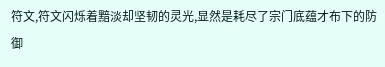符文,符文闪烁着黯淡却坚韧的灵光,显然是耗尽了宗门底蕴才布下的防御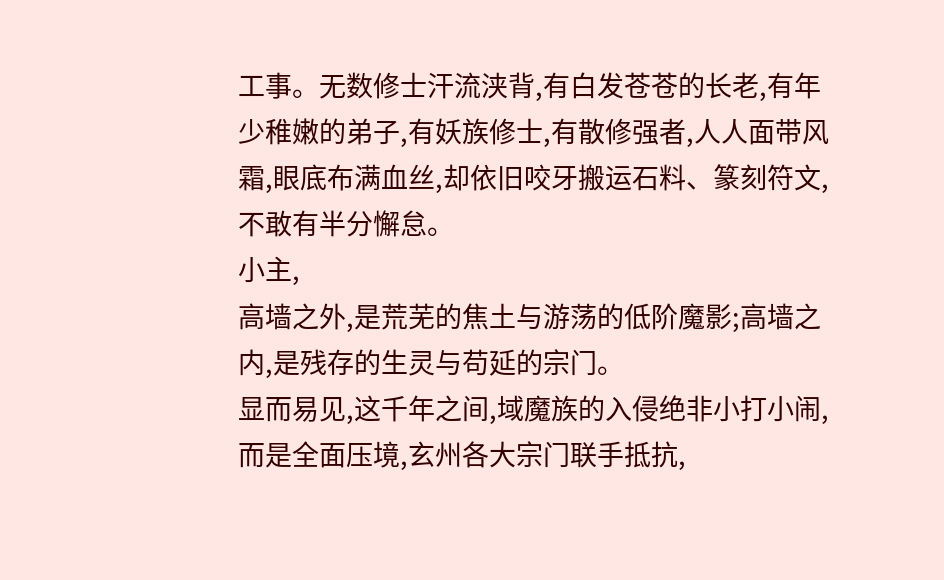工事。无数修士汗流浃背,有白发苍苍的长老,有年少稚嫩的弟子,有妖族修士,有散修强者,人人面带风霜,眼底布满血丝,却依旧咬牙搬运石料、篆刻符文,不敢有半分懈怠。
小主,
高墙之外,是荒芜的焦土与游荡的低阶魔影;高墙之内,是残存的生灵与苟延的宗门。
显而易见,这千年之间,域魔族的入侵绝非小打小闹,而是全面压境,玄州各大宗门联手抵抗,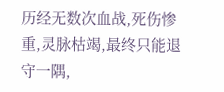历经无数次血战,死伤惨重,灵脉枯竭,最终只能退守一隅,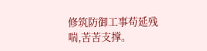修筑防御工事苟延残喘,苦苦支撑。